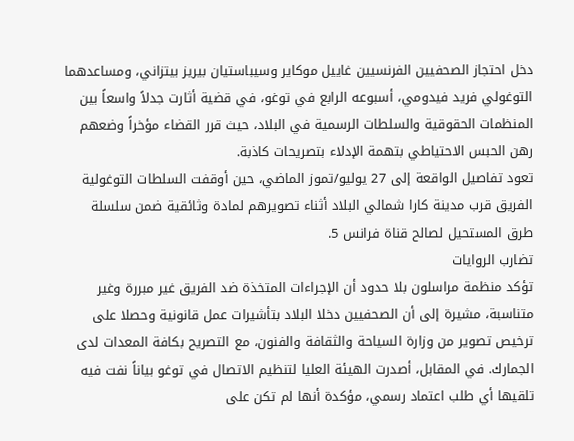دخل احتجاز الصحفيين الفرنسيين غاييل موكاير وسيباستيان بيريز بيتزاني، ومساعدهما التوغولي فريد فيدومي، أسبوعه الرابع في توغو، في قضية أثارت جدلاً واسعاً بين المنظمات الحقوقية والسلطات الرسمية في البلاد، حيث قرر القضاء مؤخراً وضعهم رهن الحبس الاحتياطي بتهمة الإدلاء بتصريحات كاذبة.
تعود تفاصيل الواقعة إلى 27 يوليو/تموز الماضي، حين أوقفت السلطات التوغولية الفريق قرب مدينة كارا شمالي البلاد أثناء تصويرهم لمادة وثائقية ضمن سلسلة طرق المستحيل لصالح قناة فرانس 5.
تضارب الروايات
تؤكد منظمة مراسلون بلا حدود أن الإجراءات المتخذة ضد الفريق غير مبررة وغير متناسبة، مشيرة إلى أن الصحفيين دخلا البلاد بتأشيرات عمل قانونية وحصلا على ترخيص تصوير من وزارة السياحة والثقافة والفنون، مع التصريح بكافة المعدات لدى الجمارك. في المقابل، أصدرت الهيئة العليا لتنظيم الاتصال في توغو بياناً نفت فيه تلقيها أي طلب اعتماد رسمي، مؤكدة أنها لم تكن على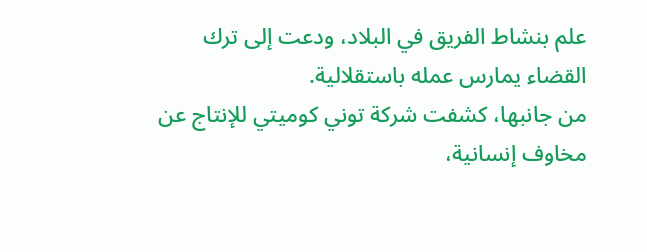علم بنشاط الفريق في البلاد، ودعت إلى ترك القضاء يمارس عمله باستقلالية.
من جانبها، كشفت شركة توني كوميتي للإنتاج عن مخاوف إنسانية،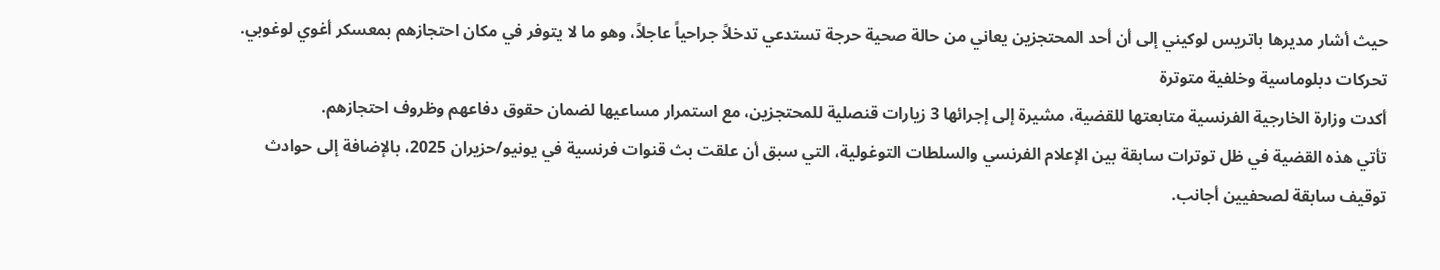حيث أشار مديرها باتريس لوكيني إلى أن أحد المحتجزين يعاني من حالة صحية حرجة تستدعي تدخلاً جراحياً عاجلاً، وهو ما لا يتوفر في مكان احتجازهم بمعسكر أغوي لوغوبي.
تحركات دبلوماسية وخلفية متوترة
أكدت وزارة الخارجية الفرنسية متابعتها للقضية، مشيرة إلى إجرائها 3 زيارات قنصلية للمحتجزين، مع استمرار مساعيها لضمان حقوق دفاعهم وظروف احتجازهم.
تأتي هذه القضية في ظل توترات سابقة بين الإعلام الفرنسي والسلطات التوغولية، التي سبق أن علقت بث قنوات فرنسية في يونيو/حزيران 2025، بالإضافة إلى حوادث توقيف سابقة لصحفيين أجانب.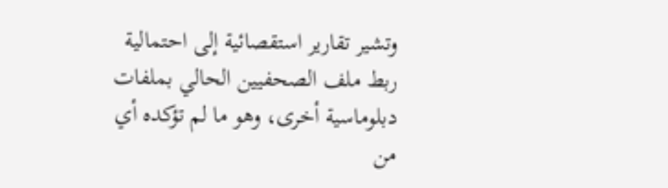وتشير تقارير استقصائية إلى احتمالية ربط ملف الصحفيين الحالي بملفات دبلوماسية أخرى، وهو ما لم تؤكده أي من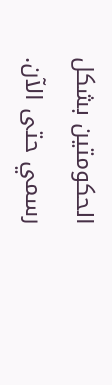الحكومتين بشكل رسمي حتى الآن.